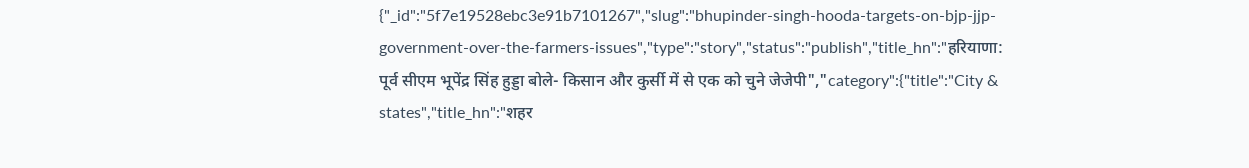{"_id":"5f7e19528ebc3e91b7101267","slug":"bhupinder-singh-hooda-targets-on-bjp-jjp-government-over-the-farmers-issues","type":"story","status":"publish","title_hn":"हरियाणा: पूर्व सीएम भूपेंद्र सिंह हुड्डा बोले- किसान और कुर्सी में से एक को चुने जेजेपी","category":{"title":"City & states","title_hn":"शहर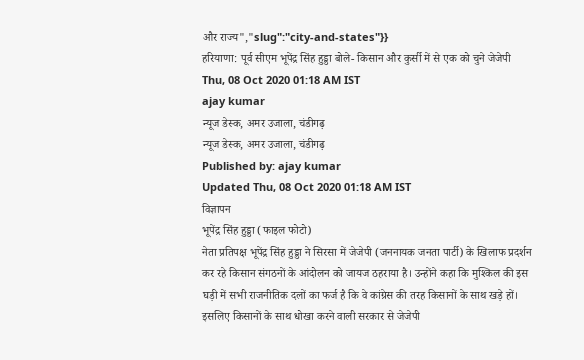और राज्य","slug":"city-and-states"}}
हरियाणा: पूर्व सीएम भूपेंद्र सिंह हुड्डा बोले- किसान और कुर्सी में से एक को चुने जेजेपी
Thu, 08 Oct 2020 01:18 AM IST
ajay kumar
न्यूज डेस्क, अमर उजाला, चंडीगढ़
न्यूज डेस्क, अमर उजाला, चंडीगढ़
Published by: ajay kumar
Updated Thu, 08 Oct 2020 01:18 AM IST
विज्ञापन
भूपेंद्र सिंह हुड्डा (फाइल फोटो)
नेता प्रतिपक्ष भूपेंद्र सिंह हुड्डा ने सिरसा में जेजेपी (जननायक जनता पार्टी) के खिलाफ प्रदर्शन कर रहे किसान संगठनों के आंदोलन को जायज ठहराया है। उन्होंने कहा कि मुश्किल की इस घड़ी में सभी राजनीतिक दलों का फर्ज है कि वे कांग्रेस की तरह किसानों के साथ खड़े हों। इसलिए किसानों के साथ धोखा करने वाली सरकार से जेजेपी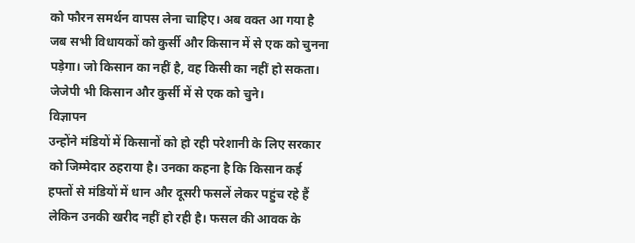को फौरन समर्थन वापस लेना चाहिए। अब वक्त आ गया है जब सभी विधायकों को कुर्सी और किसान में से एक को चुनना पड़ेगा। जो किसान का नहीं है, वह किसी का नहीं हो सकता। जेजेपी भी किसान और कुर्सी में से एक को चुने।
विज्ञापन
उन्होंने मंडियों में किसानों को हो रही परेशानी के लिए सरकार को जिम्मेदार ठहराया है। उनका कहना है कि किसान कई हफ्तों से मंडियों में धान और दूसरी फसलें लेकर पहुंच रहे हैं लेकिन उनकी खरीद नहीं हो रही है। फसल की आवक के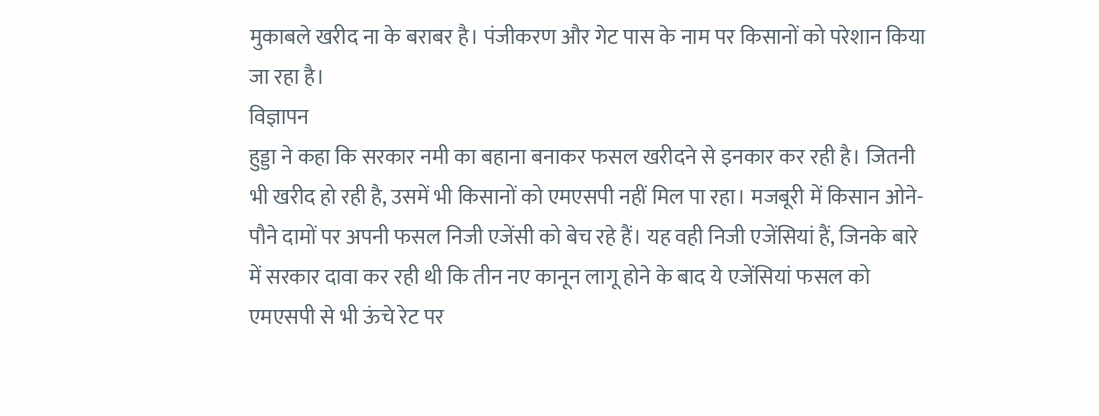मुकाबले खरीद ना के बराबर है। पंजीकरण और गेट पास के नाम पर किसानों को परेशान किया जा रहा है।
विज्ञापन
हुड्डा ने कहा कि सरकार नमी का बहाना बनाकर फसल खरीदने से इनकार कर रही है। जितनी भी खरीद हो रही है, उसमें भी किसानों को एमएसपी नहीं मिल पा रहा। मजबूरी में किसान ओने-पौने दामों पर अपनी फसल निजी एजेंसी को बेच रहे हैं। यह वही निजी एजेंसियां हैं, जिनके बारे में सरकार दावा कर रही थी कि तीन नए कानून लागू होने के बाद ये एजेंसियां फसल को एमएसपी से भी ऊंचे रेट पर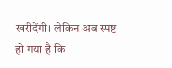खरीदेंगी। लेकिन अब स्पष्ट हो गया है कि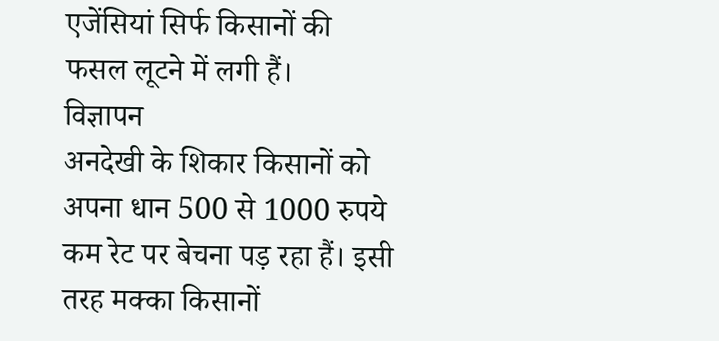एजेंसियां सिर्फ किसानों की फसल लूटने में लगी हैं।
विज्ञापन
अनदेखी के शिकार किसानों को अपना धान 500 से 1000 रुपये कम रेट पर बेचना पड़ रहा हैं। इसी तरह मक्का किसानों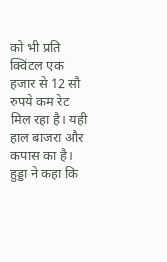को भी प्रति क्विंटल एक हजार से 12 सौ रुपये कम रेट मिल रहा है। यही हाल बाजरा और कपास का है। हुड्डा ने कहा कि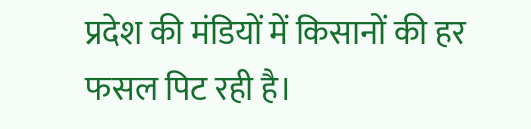प्रदेश की मंडियों में किसानों की हर फसल पिट रही है।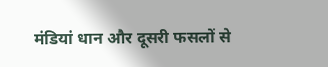मंडियां धान और दूसरी फसलों से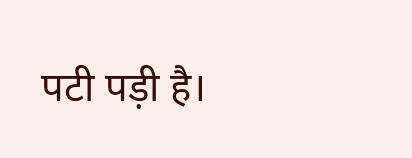पटी पड़ी है।